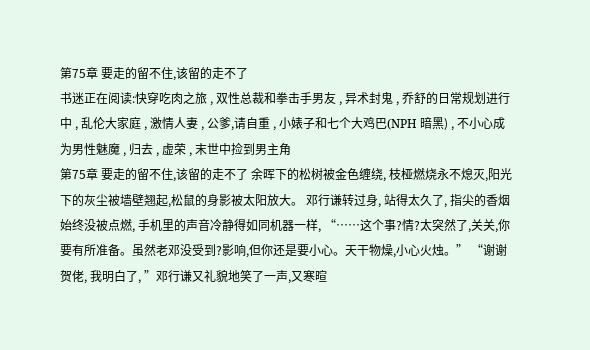第75章 要走的留不住,该留的走不了
书迷正在阅读:快穿吃肉之旅 , 双性总裁和拳击手男友 , 异术封鬼 , 乔舒的日常规划进行中 , 乱伦大家庭 , 激情人妻 , 公爹,请自重 , 小婊子和七个大鸡巴(NPH 暗黑) , 不小心成为男性魅魔 , 归去 , 虚荣 , 末世中捡到男主角
第75章 要走的留不住,该留的走不了 余晖下的松树被金色缠绕, 枝桠燃烧永不熄灭,阳光下的灰尘被墙壁翘起,松鼠的身影被太阳放大。 邓行谦转过身, 站得太久了, 指尖的香烟始终没被点燃, 手机里的声音冷静得如同机器一样, “……这个事?情?太突然了,关关,你要有所准备。虽然老邓没受到?影响,但你还是要小心。天干物燥,小心火烛。” “谢谢贺佬, 我明白了, ”邓行谦又礼貌地笑了一声,又寒暄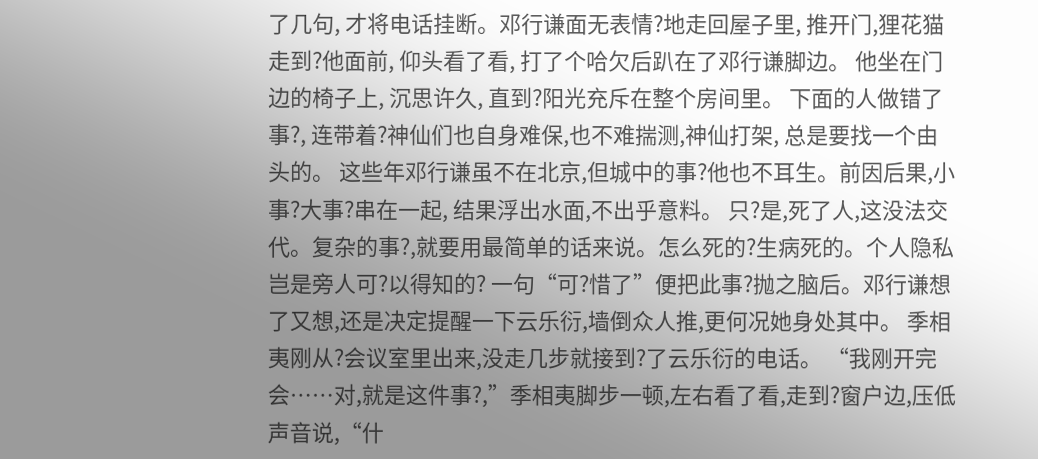了几句, 才将电话挂断。邓行谦面无表情?地走回屋子里, 推开门,狸花猫走到?他面前, 仰头看了看, 打了个哈欠后趴在了邓行谦脚边。 他坐在门边的椅子上, 沉思许久, 直到?阳光充斥在整个房间里。 下面的人做错了事?, 连带着?神仙们也自身难保,也不难揣测,神仙打架, 总是要找一个由头的。 这些年邓行谦虽不在北京,但城中的事?他也不耳生。前因后果,小事?大事?串在一起, 结果浮出水面,不出乎意料。 只?是,死了人,这没法交代。复杂的事?,就要用最简单的话来说。怎么死的?生病死的。个人隐私岂是旁人可?以得知的? 一句“可?惜了”便把此事?抛之脑后。邓行谦想了又想,还是决定提醒一下云乐衍,墙倒众人推,更何况她身处其中。 季相夷刚从?会议室里出来,没走几步就接到?了云乐衍的电话。 “我刚开完会……对,就是这件事?,”季相夷脚步一顿,左右看了看,走到?窗户边,压低声音说,“什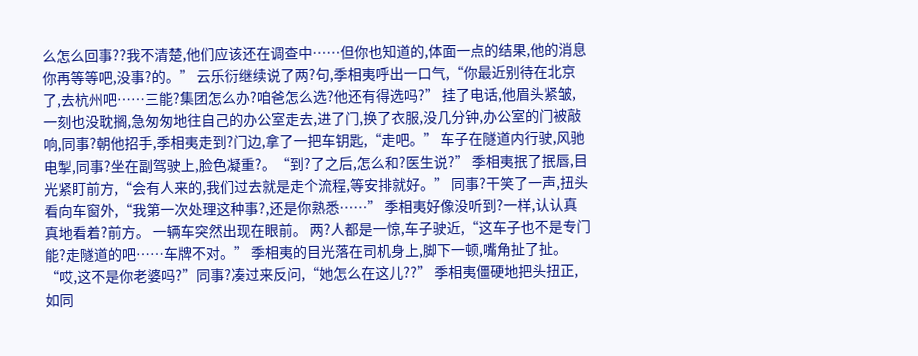么怎么回事??我不清楚,他们应该还在调查中……但你也知道的,体面一点的结果,他的消息你再等等吧,没事?的。” 云乐衍继续说了两?句,季相夷呼出一口气,“你最近别待在北京了,去杭州吧……三能?集团怎么办?咱爸怎么选?他还有得选吗?” 挂了电话,他眉头紧皱,一刻也没耽搁,急匆匆地往自己的办公室走去,进了门,换了衣服,没几分钟,办公室的门被敲响,同事?朝他招手,季相夷走到?门边,拿了一把车钥匙,“走吧。” 车子在隧道内行驶,风驰电掣,同事?坐在副驾驶上,脸色凝重?。“到?了之后,怎么和?医生说?” 季相夷抿了抿唇,目光紧盯前方,“会有人来的,我们过去就是走个流程,等安排就好。” 同事?干笑了一声,扭头看向车窗外,“我第一次处理这种事?,还是你熟悉……” 季相夷好像没听到?一样,认认真真地看着?前方。 一辆车突然出现在眼前。 两?人都是一惊,车子驶近,“这车子也不是专门能?走隧道的吧……车牌不对。” 季相夷的目光落在司机身上,脚下一顿,嘴角扯了扯。 “哎,这不是你老婆吗?”同事?凑过来反问,“她怎么在这儿??” 季相夷僵硬地把头扭正,如同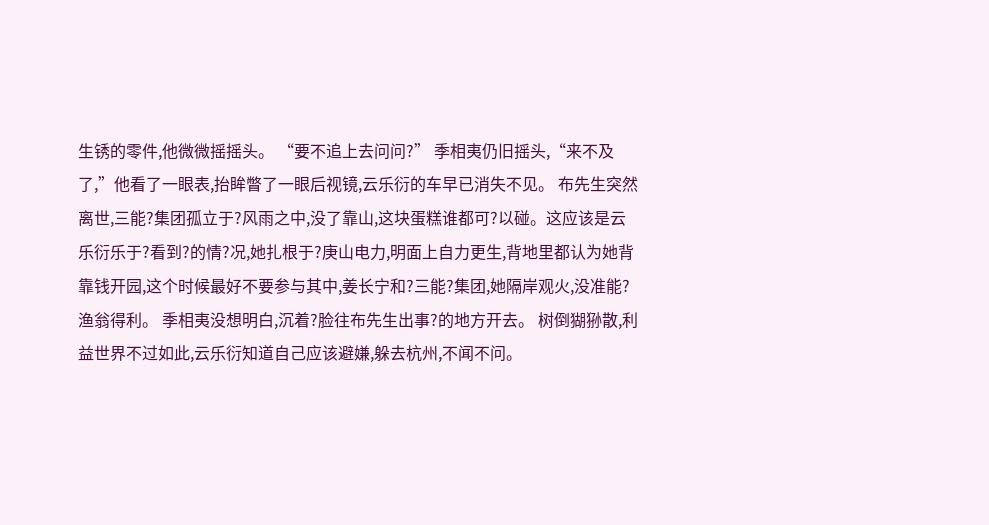生锈的零件,他微微摇摇头。 “要不追上去问问?” 季相夷仍旧摇头,“来不及了,”他看了一眼表,抬眸瞥了一眼后视镜,云乐衍的车早已消失不见。 布先生突然离世,三能?集团孤立于?风雨之中,没了靠山,这块蛋糕谁都可?以碰。这应该是云乐衍乐于?看到?的情?况,她扎根于?庚山电力,明面上自力更生,背地里都认为她背靠钱开园,这个时候最好不要参与其中,姜长宁和?三能?集团,她隔岸观火,没准能?渔翁得利。 季相夷没想明白,沉着?脸往布先生出事?的地方开去。 树倒猢狲散,利益世界不过如此,云乐衍知道自己应该避嫌,躲去杭州,不闻不问。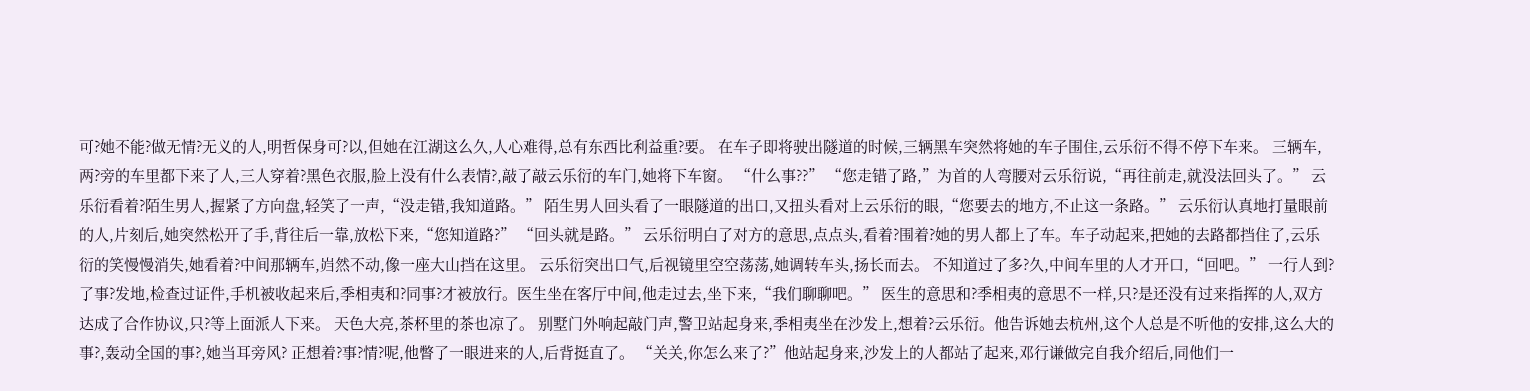可?她不能?做无情?无义的人,明哲保身可?以,但她在江湖这么久,人心难得,总有东西比利益重?要。 在车子即将驶出隧道的时候,三辆黑车突然将她的车子围住,云乐衍不得不停下车来。 三辆车,两?旁的车里都下来了人,三人穿着?黑色衣服,脸上没有什么表情?,敲了敲云乐衍的车门,她将下车窗。 “什么事??” “您走错了路,”为首的人弯腰对云乐衍说,“再往前走,就没法回头了。” 云乐衍看着?陌生男人,握紧了方向盘,轻笑了一声,“没走错,我知道路。” 陌生男人回头看了一眼隧道的出口,又扭头看对上云乐衍的眼,“您要去的地方,不止这一条路。” 云乐衍认真地打量眼前的人,片刻后,她突然松开了手,背往后一靠,放松下来,“您知道路?” “回头就是路。” 云乐衍明白了对方的意思,点点头,看着?围着?她的男人都上了车。车子动起来,把她的去路都挡住了,云乐衍的笑慢慢消失,她看着?中间那辆车,岿然不动,像一座大山挡在这里。 云乐衍突出口气,后视镜里空空荡荡,她调转车头,扬长而去。 不知道过了多?久,中间车里的人才开口,“回吧。” 一行人到?了事?发地,检查过证件,手机被收起来后,季相夷和?同事?才被放行。医生坐在客厅中间,他走过去,坐下来,“我们聊聊吧。” 医生的意思和?季相夷的意思不一样,只?是还没有过来指挥的人,双方达成了合作协议,只?等上面派人下来。 天色大亮,茶杯里的茶也凉了。 别墅门外响起敲门声,警卫站起身来,季相夷坐在沙发上,想着?云乐衍。他告诉她去杭州,这个人总是不听他的安排,这么大的事?,轰动全国的事?,她当耳旁风? 正想着?事?情?呢,他瞥了一眼进来的人,后背挺直了。 “关关,你怎么来了?”他站起身来,沙发上的人都站了起来,邓行谦做完自我介绍后,同他们一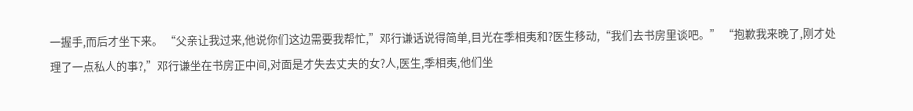一握手,而后才坐下来。 “父亲让我过来,他说你们这边需要我帮忙,”邓行谦话说得简单,目光在季相夷和?医生移动,“我们去书房里谈吧。” “抱歉我来晚了,刚才处理了一点私人的事?,”邓行谦坐在书房正中间,对面是才失去丈夫的女?人,医生,季相夷,他们坐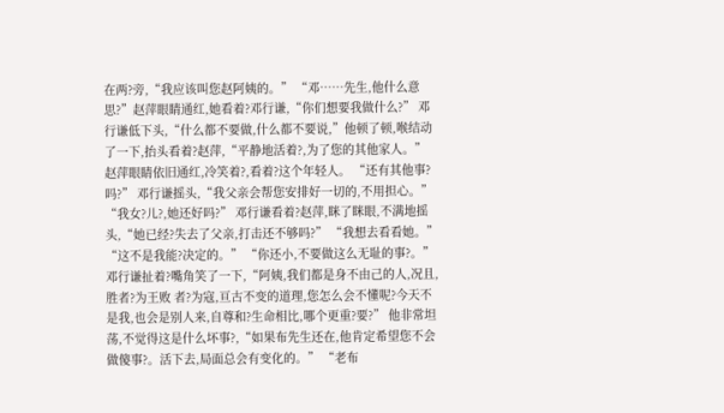在两?旁,“我应该叫您赵阿姨的。” “邓……先生,他什么意思?”赵萍眼睛通红,她看着?邓行谦,“你们想要我做什么?” 邓行谦低下头,“什么都不要做,什么都不要说,”他顿了顿,喉结动了一下,抬头看着?赵萍,“平静地活着?,为了您的其他家人。” 赵萍眼睛依旧通红,冷笑着?,看着?这个年轻人。 “还有其他事?吗?” 邓行谦摇头,“我父亲会帮您安排好一切的,不用担心。” “我女?儿?,她还好吗?” 邓行谦看着?赵萍,眯了眯眼,不满地摇头,“她已经?失去了父亲,打击还不够吗?” “我想去看看她。” “这不是我能?决定的。” “你还小,不要做这么无耻的事?。” 邓行谦扯着?嘴角笑了一下,“阿姨,我们都是身不由己的人,况且,胜者?为王败 者?为寇,亘古不变的道理,您怎么会不懂呢?今天不是我,也会是别人来,自尊和?生命相比,哪个更重?要?” 他非常坦荡,不觉得这是什么坏事?,“如果布先生还在,他肯定希望您不会做傻事?。活下去,局面总会有变化的。” “老布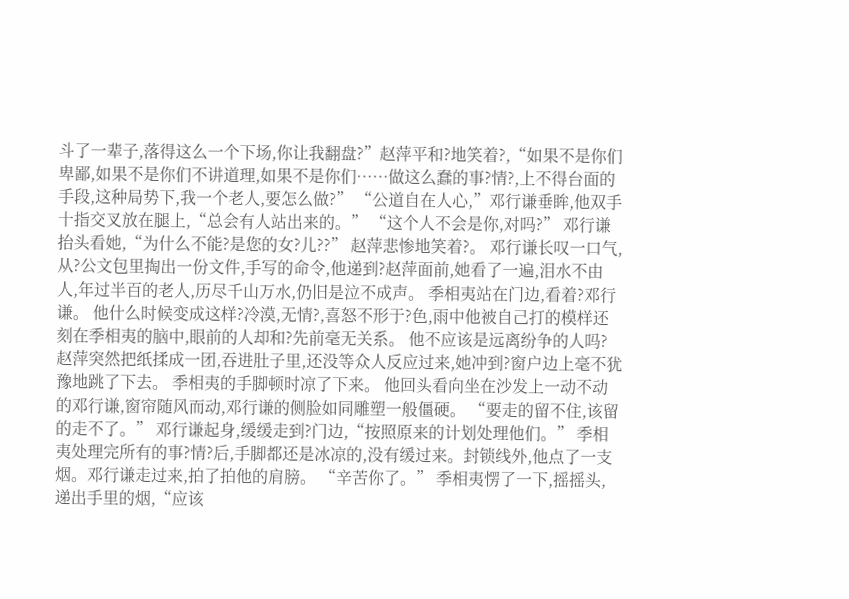斗了一辈子,落得这么一个下场,你让我翻盘?”赵萍平和?地笑着?,“如果不是你们卑鄙,如果不是你们不讲道理,如果不是你们……做这么蠢的事?情?,上不得台面的手段,这种局势下,我一个老人,要怎么做?” “公道自在人心,”邓行谦垂眸,他双手十指交叉放在腿上,“总会有人站出来的。” “这个人不会是你,对吗?” 邓行谦抬头看她,“为什么不能?是您的女?儿??” 赵萍悲惨地笑着?。 邓行谦长叹一口气,从?公文包里掏出一份文件,手写的命令,他递到?赵萍面前,她看了一遍,泪水不由人,年过半百的老人,历尽千山万水,仍旧是泣不成声。 季相夷站在门边,看着?邓行谦。 他什么时候变成这样?冷漠,无情?,喜怒不形于?色,雨中他被自己打的模样还刻在季相夷的脑中,眼前的人却和?先前毫无关系。 他不应该是远离纷争的人吗? 赵萍突然把纸揉成一团,吞进肚子里,还没等众人反应过来,她冲到?窗户边上毫不犹豫地跳了下去。 季相夷的手脚顿时凉了下来。 他回头看向坐在沙发上一动不动的邓行谦,窗帘随风而动,邓行谦的侧脸如同雕塑一般僵硬。 “要走的留不住,该留的走不了。” 邓行谦起身,缓缓走到?门边,“按照原来的计划处理他们。” 季相夷处理完所有的事?情?后,手脚都还是冰凉的,没有缓过来。封锁线外,他点了一支烟。邓行谦走过来,拍了拍他的肩膀。 “辛苦你了。” 季相夷愣了一下,摇摇头,递出手里的烟,“应该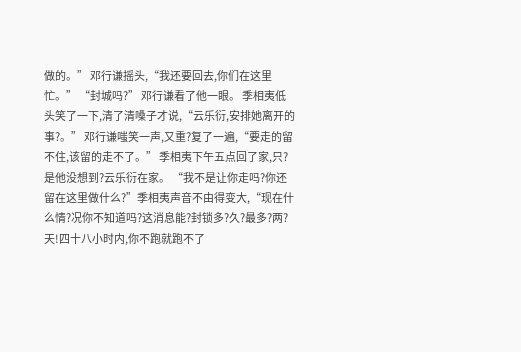做的。” 邓行谦摇头,“我还要回去,你们在这里忙。” “封城吗?” 邓行谦看了他一眼。 季相夷低头笑了一下,清了清嗓子才说,“云乐衍,安排她离开的事?。” 邓行谦嗤笑一声,又重?复了一遍,“要走的留不住,该留的走不了。” 季相夷下午五点回了家,只?是他没想到?云乐衍在家。 “我不是让你走吗?你还留在这里做什么?”季相夷声音不由得变大,“现在什么情?况你不知道吗?这消息能?封锁多?久?最多?两?天!四十八小时内,你不跑就跑不了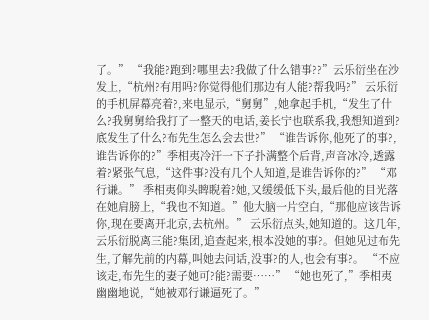了。” “我能?跑到?哪里去?我做了什么错事??”云乐衍坐在沙发上,“杭州?有用吗?你觉得他们那边有人能?帮我吗?” 云乐衍的手机屏幕亮着?,来电显示,“舅舅”,她拿起手机,“发生了什么?我舅舅给我打了一整天的电话,姜长宁也联系我,我想知道到?底发生了什么?布先生怎么会去世?” “谁告诉你,他死了的事?,谁告诉你的?”季相夷冷汗一下子扑满整个后背,声音冰冷,透露着?紧张气息,“这件事?没有几个人知道,是谁告诉你的?” “邓行谦。” 季相夷仰头睥睨着?她,又缓缓低下头,最后他的目光落在她肩膀上,“我也不知道。”他大脑一片空白,“那他应该告诉你,现在要离开北京,去杭州。” 云乐衍点头,她知道的。这几年,云乐衍脱离三能?集团,追查起来,根本没她的事?。但她见过布先生,了解先前的内幕,叫她去问话,没事?的人,也会有事?。 “不应该走,布先生的妻子她可?能?需要……” “她也死了,”季相夷幽幽地说,“她被邓行谦逼死了。”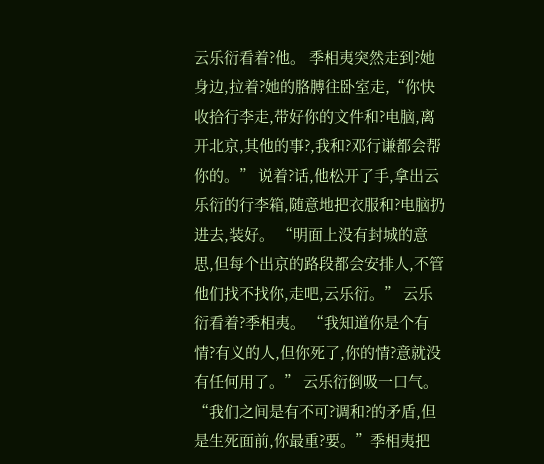云乐衍看着?他。 季相夷突然走到?她身边,拉着?她的胳膊往卧室走,“你快收拾行李走,带好你的文件和?电脑,离开北京,其他的事?,我和?邓行谦都会帮你的。” 说着?话,他松开了手,拿出云乐衍的行李箱,随意地把衣服和?电脑扔进去,装好。 “明面上没有封城的意思,但每个出京的路段都会安排人,不管他们找不找你,走吧,云乐衍。” 云乐衍看着?季相夷。 “我知道你是个有情?有义的人,但你死了,你的情?意就没有任何用了。” 云乐衍倒吸一口气。 “我们之间是有不可?调和?的矛盾,但是生死面前,你最重?要。”季相夷把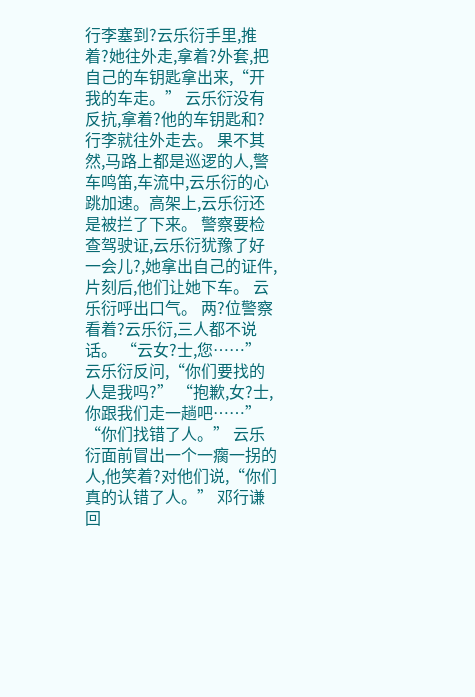行李塞到?云乐衍手里,推着?她往外走,拿着?外套,把自己的车钥匙拿出来,“开我的车走。” 云乐衍没有反抗,拿着?他的车钥匙和?行李就往外走去。 果不其然,马路上都是巡逻的人,警车鸣笛,车流中,云乐衍的心跳加速。高架上,云乐衍还是被拦了下来。 警察要检查驾驶证,云乐衍犹豫了好一会儿?,她拿出自己的证件,片刻后,他们让她下车。 云乐衍呼出口气。 两?位警察看着?云乐衍,三人都不说话。 “云女?士,您……” 云乐衍反问,“你们要找的人是我吗?” “抱歉,女?士,你跟我们走一趟吧……” “你们找错了人。” 云乐衍面前冒出一个一瘸一拐的人,他笑着?对他们说,“你们真的认错了人。” 邓行谦回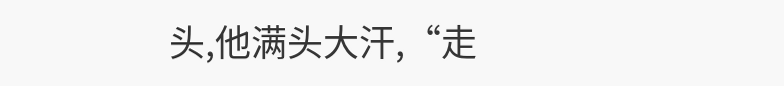头,他满头大汗,“走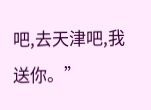吧,去天津吧,我送你。”